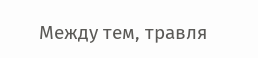Между тем, травля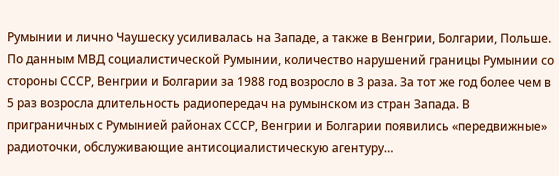Румынии и лично Чаушеску усиливалась на Западе, а также в Венгрии, Болгарии, Польше. По данным МВД социалистической Румынии, количество нарушений границы Румынии со стороны СССР, Венгрии и Болгарии за 1988 год возросло в 3 раза. За тот же год более чем в 5 раз возросла длительность радиопередач на румынском из стран Запада. В приграничных с Румынией районах СССР, Венгрии и Болгарии появились «передвижные» радиоточки, обслуживающие антисоциалистическую агентуру…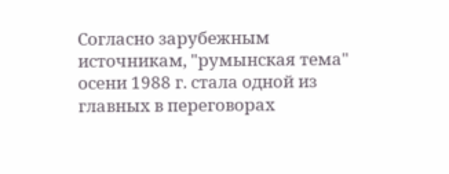Согласно зарубежным источникам, "румынская тема" осени 1988 г. стала одной из главных в переговорах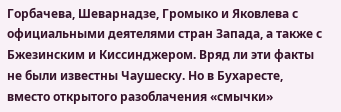Горбачева, Шеварнадзе, Громыко и Яковлева с официальными деятелями стран Запада, а также с Бжезинским и Киссинджером. Вряд ли эти факты не были известны Чаушеску. Но в Бухаресте, вместо открытого разоблачения «смычки»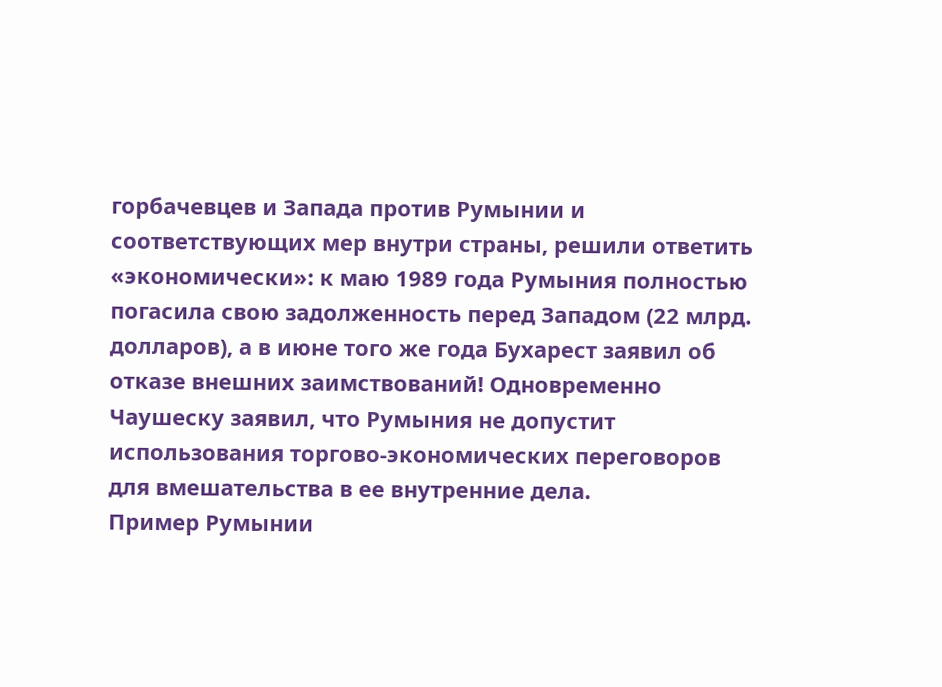горбачевцев и Запада против Румынии и соответствующих мер внутри страны, решили ответить «экономически»: к маю 1989 года Румыния полностью погасила свою задолженность перед Западом (22 млрд. долларов), а в июне того же года Бухарест заявил об отказе внешних заимствований! Одновременно Чаушеску заявил, что Румыния не допустит использования торгово-экономических переговоров для вмешательства в ее внутренние дела.
Пример Румынии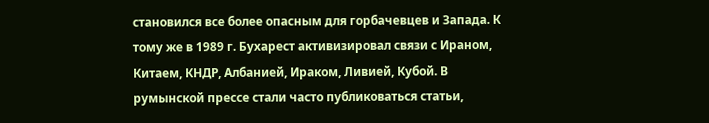становился все более опасным для горбачевцев и Запада. К тому же в 1989 г. Бухарест активизировал связи с Ираном, Китаем, КНДР, Албанией, Ираком, Ливией, Кубой. В румынской прессе стали часто публиковаться статьи,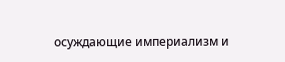осуждающие империализм и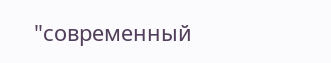"современный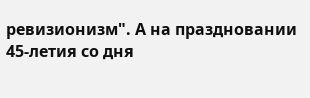ревизионизм". А на праздновании 45-летия со дня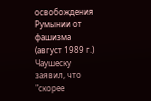освобождения Румынии от фашизма (август 1989 г.) Чаушеску заявил, что "скорее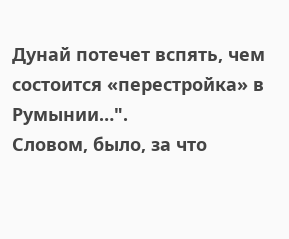Дунай потечет вспять, чем состоится «перестройка» в Румынии…".
Словом, было, за что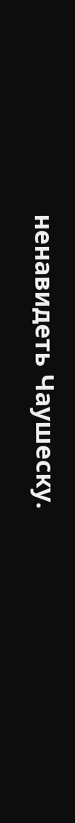ненавидеть Чаушеску.